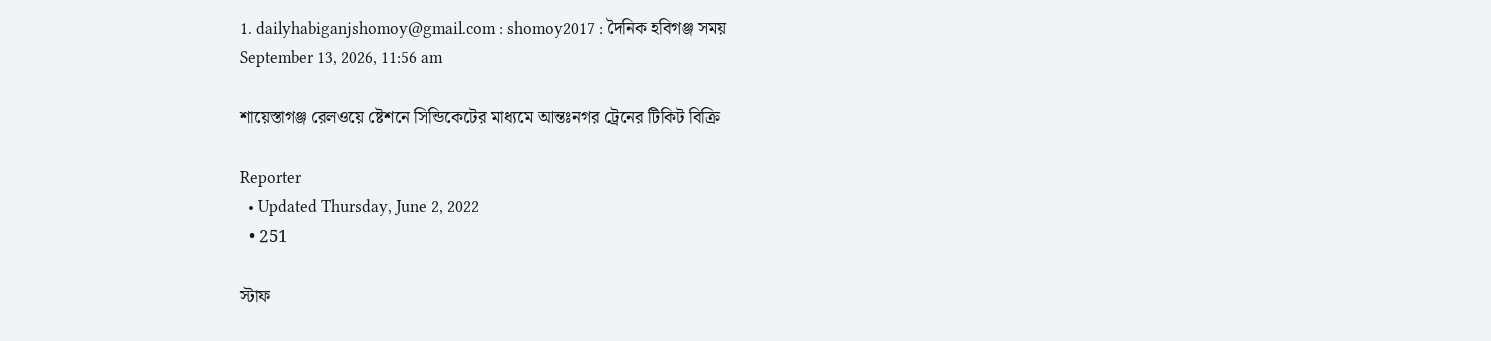1. dailyhabiganjshomoy@gmail.com : shomoy2017 : দৈনিক হবিগঞ্জ সময়
September 13, 2026, 11:56 am

শায়েস্তাগঞ্জ রেলওয়ে ষ্টেশনে সিন্ডিকেটের মাধ্যমে আন্তঃনগর ট্রেনের টিকিট বিক্রি

Reporter
  • Updated Thursday, June 2, 2022
  • 251

স্টাফ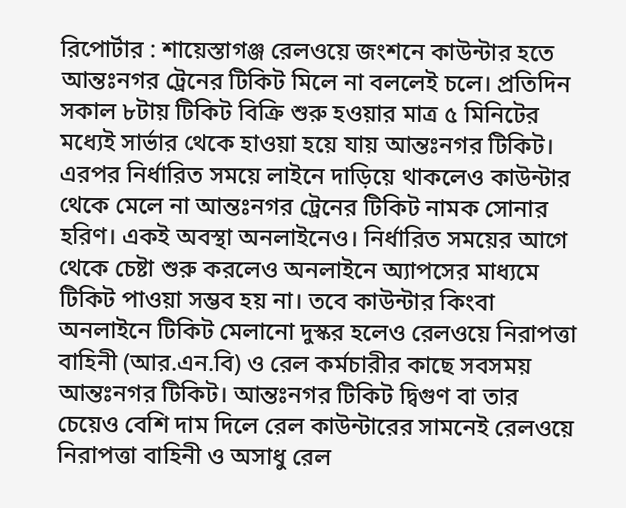রিপোর্টার : শায়েস্তাগঞ্জ রেলওয়ে জংশনে কাউন্টার হতে আন্তঃনগর ট্রেনের টিকিট মিলে না বললেই চলে। প্রতিদিন সকাল ৮টায় টিকিট বিক্রি শুরু হওয়ার মাত্র ৫ মিনিটের মধ্যেই সার্ভার থেকে হাওয়া হয়ে যায় আন্তঃনগর টিকিট। এরপর নির্ধারিত সময়ে লাইনে দাড়িয়ে থাকলেও কাউন্টার থেকে মেলে না আন্তঃনগর ট্রেনের টিকিট নামক সোনার হরিণ। একই অবস্থা অনলাইনেও। নির্ধারিত সময়ের আগে থেকে চেষ্টা শুরু করলেও অনলাইনে অ্যাপসের মাধ্যমে টিকিট পাওয়া সম্ভব হয় না। তবে কাউন্টার কিংবা অনলাইনে টিকিট মেলানো দুস্কর হলেও রেলওয়ে নিরাপত্তা বাহিনী (আর.এন.বি) ও রেল কর্মচারীর কাছে সবসময় আন্তঃনগর টিকিট। আন্তঃনগর টিকিট দ্বিগুণ বা তার চেয়েও বেশি দাম দিলে রেল কাউন্টারের সামনেই রেলওয়ে নিরাপত্তা বাহিনী ও অসাধু রেল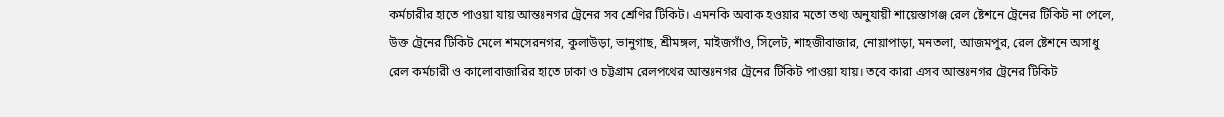কর্মচারীর হাতে পাওয়া যায় আন্তঃনগর ট্রেনের সব শ্রেণির টিকিট। এমনকি অবাক হওয়ার মতো তথ্য অনুযায়ী শায়েস্তাগঞ্জ রেল ষ্টেশনে ট্রেনের টিকিট না পেলে, উক্ত ট্রেনের টিকিট মেলে শমসেরনগর, কুলাউড়া, ভানুগাছ, শ্রীমঙ্গল, মাইজগাঁও, সিলেট, শাহজীবাজার, নোয়াপাড়া, মনতলা, আজমপুর, রেল ষ্টেশনে অসাধু রেল কর্মচারী ও কালোবাজারির হাতে ঢাকা ও চট্টগ্রাম রেলপথের আন্তঃনগর ট্রেনের টিকিট পাওয়া যায়। তবে কারা এসব আন্তঃনগর ট্রেনের টিকিট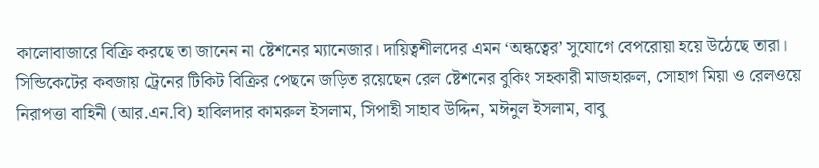কালোবাজারে বিক্রি করছে তা জানেন না ষ্টেশনের ম্যানেজার। দায়িত্বশীলদের এমন ‘অন্ধত্বের’ সুযোগে বেপরোয়া হয়ে উঠেছে তারা। সিন্ডিকেটের কবজায় ট্রেনের টিকিট বিক্রির পেছনে জড়িত রয়েছেন রেল ষ্টেশনের বুকিং সহকারী মাজহারুল, সোহাগ মিয়া ও রেলওয়ে নিরাপত্তা বাহিনী (আর.এন.বি) হাবিলদার কামরুল ইসলাম, সিপাহী সাহাব উদ্দিন, মঈনুল ইসলাম, বাবু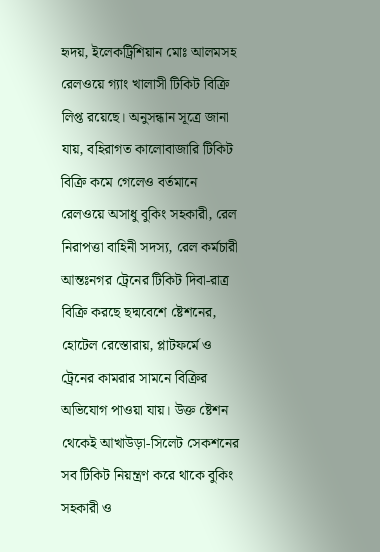হৃদয়, ইলেকট্রিশিয়ান মোঃ আলমসহ রেলওয়ে গ্যাং খালাসী টিকিট বিক্রি লিপ্ত রয়েছে। অনুসন্ধান সূত্রে জানা যায়, বহিরাগত কালোবাজারি টিকিট বিক্রি কমে গেলেও বর্তমানে রেলওয়ে অসাধু বুকিং সহকারী, রেল নিরাপত্তা বাহিনী সদস্য, রেল কর্মচারী আন্তঃনগর ট্রেনের টিকিট দিবা-রাত্র বিক্রি করছে ছদ্মবেশে ষ্টেশনের, হোটেল রেস্তোরায়, প্লাটফর্মে ও ট্রেনের কামরার সামনে বিক্রির অভিযোগ পাওয়া যায়। উক্ত ষ্টেশন থেকেই আখাউড়া-সিলেট সেকশনের সব টিকিট নিয়ন্ত্রণ করে থাকে বুকিং সহকারী ও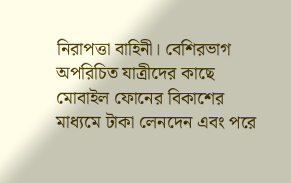নিরাপত্তা বাহিনী। বেশিরভাগ অপরিচিত যাত্রীদের কাছে মোবাইল ফোনের বিকাশের মাধ্যমে টাকা লেনদেন এবং পরে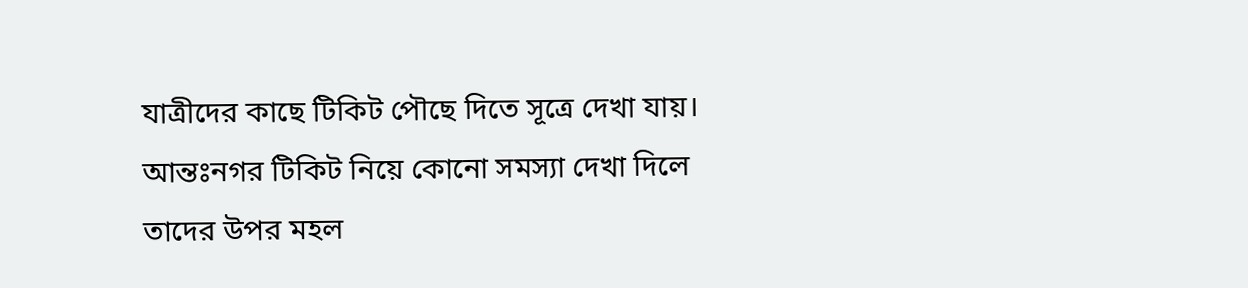যাত্রীদের কাছে টিকিট পৌছে দিতে সূত্রে দেখা যায়। আন্তঃনগর টিকিট নিয়ে কোনো সমস্যা দেখা দিলে তাদের উপর মহল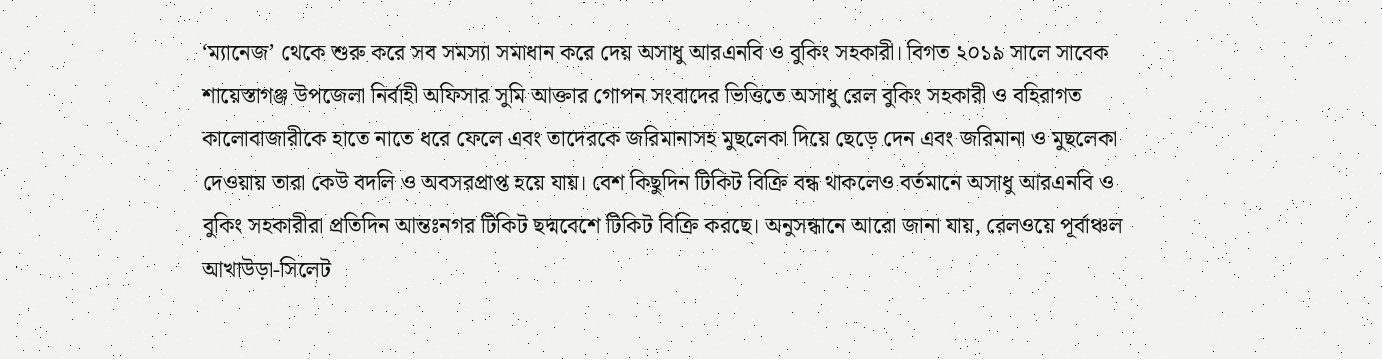‘ম্যানেজ’ থেকে শুরু করে সব সমস্যা সমাধান করে দেয় অসাধু আরএনবি ও বুকিং সহকারী। বিগত ২০১৯ সালে সাবেক শায়েস্তাগঞ্জ উপজেলা নির্বাহী অফিসার সুমি আক্তার গোপন সংবাদের ভিত্তিতে অসাধু রেল বুকিং সহকারী ও বহিরাগত কালোবাজারীকে হাতে নাতে ধরে ফেলে এবং তাদেরকে জরিমানাসহ মুছলেকা দিয়ে ছেড়ে দেন এবং জরিমানা ও মুছলেকা দেওয়ায় তারা কেউ বদলি ও অবসরপ্রাপ্ত হয়ে যায়। বেশ কিছুদিন টিকিট বিক্রি বন্ধ থাকলেও বর্তমানে অসাধু আরএনবি ও বুকিং সহকারীরা প্রতিদিন আন্তঃনগর টিকিট ছদ্মবেশে টিকিট বিক্রি করছে। অনুসন্ধানে আরো জানা যায়, রেলওয়ে পূর্বাঞ্চল আখাউড়া-সিলেট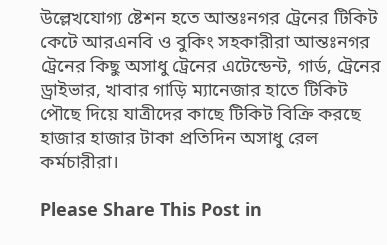উল্লেখযোগ্য ষ্টেশন হতে আন্তঃনগর ট্রেনের টিকিট কেটে আরএনবি ও বুকিং সহকারীরা আন্তঃনগর ট্রেনের কিছু অসাধু ট্রেনের এটেন্ডেন্ট, গার্ড, ট্রেনের ড্রাইভার, খাবার গাড়ি ম্যানেজার হাতে টিকিট পৌছে দিয়ে যাত্রীদের কাছে টিকিট বিক্রি করছে হাজার হাজার টাকা প্রতিদিন অসাধু রেল কর্মচারীরা।

Please Share This Post in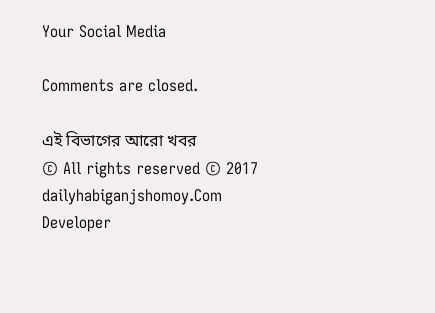Your Social Media

Comments are closed.

এই বিভাগের আরো খবর
© All rights reserved © 2017 dailyhabiganjshomoy.Com
Developer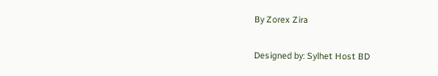By Zorex Zira

Designed by: Sylhet Host BD